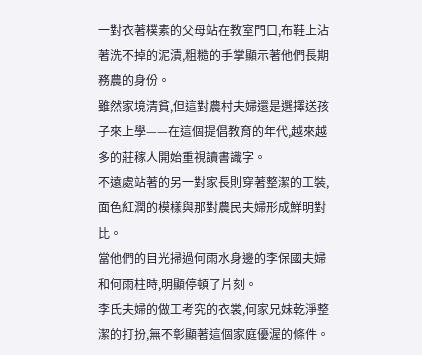一對衣著樸素的父母站在教室門口,布鞋上沾著洗不掉的泥漬,粗糙的手掌顯示著他們長期務農的身份。
雖然家境清貧,但這對農村夫婦還是選擇送孩子來上學——在這個提倡教育的年代,越來越多的莊稼人開始重視讀書識字。
不遠處站著的另一對家長則穿著整潔的工裝,面色紅潤的模樣與那對農民夫婦形成鮮明對比。
當他們的目光掃過何雨水身邊的李保國夫婦和何雨柱時,明顯停頓了片刻。
李氏夫婦的做工考究的衣裳,何家兄妹乾淨整潔的打扮,無不彰顯著這個家庭優渥的條件。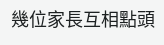幾位家長互相點頭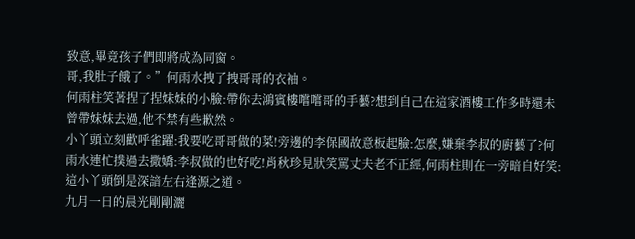致意,畢竟孩子們即將成為同窗。
哥,我肚子餓了。”何雨水拽了拽哥哥的衣袖。
何雨柱笑著捏了捏妹妹的小臉:帶你去鴻賓樓嚐嚐哥的手藝?想到自己在這家酒樓工作多時還未曾帶妹妹去過,他不禁有些歉然。
小丫頭立刻歡呼雀躍:我要吃哥哥做的菜!旁邊的李保國故意板起臉:怎麼,嫌棄李叔的廚藝了?何雨水連忙撲過去撒嬌:李叔做的也好吃!肖秋珍見狀笑罵丈夫老不正經,何雨柱則在一旁暗自好笑:這小丫頭倒是深諳左右逢源之道。
九月一日的晨光剛剛灑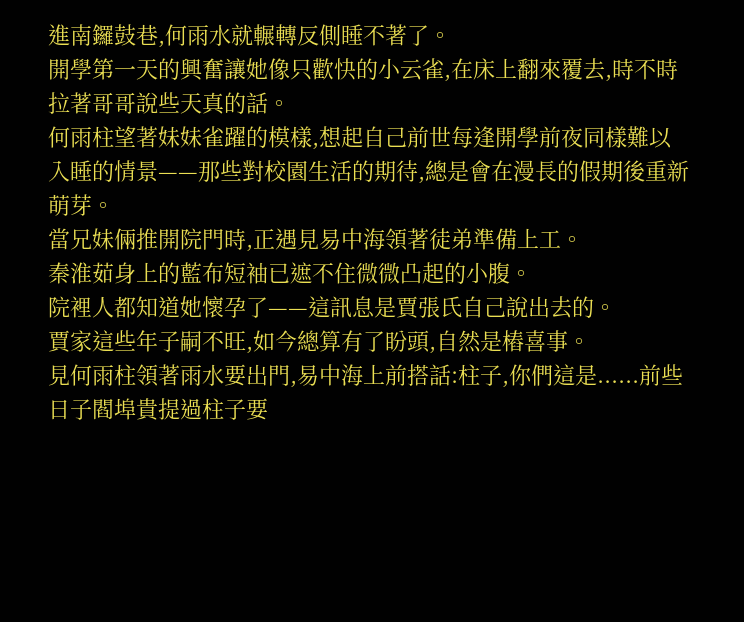進南鑼鼓巷,何雨水就輾轉反側睡不著了。
開學第一天的興奮讓她像只歡快的小云雀,在床上翻來覆去,時不時拉著哥哥說些天真的話。
何雨柱望著妹妹雀躍的模樣,想起自己前世每逢開學前夜同樣難以入睡的情景——那些對校園生活的期待,總是會在漫長的假期後重新萌芽。
當兄妹倆推開院門時,正遇見易中海領著徒弟準備上工。
秦淮茹身上的藍布短袖已遮不住微微凸起的小腹。
院裡人都知道她懷孕了——這訊息是賈張氏自己說出去的。
賈家這些年子嗣不旺,如今總算有了盼頭,自然是樁喜事。
見何雨柱領著雨水要出門,易中海上前搭話:柱子,你們這是......前些日子閻埠貴提過柱子要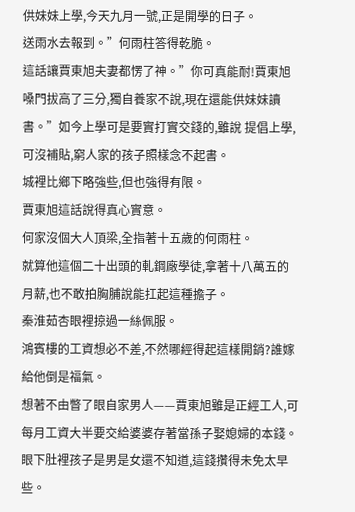供妹妹上學,今天九月一號,正是開學的日子。
送雨水去報到。”何雨柱答得乾脆。
這話讓賈東旭夫妻都愣了神。”你可真能耐!賈東旭嗓門拔高了三分,獨自養家不說,現在還能供妹妹讀書。”如今上學可是要實打實交錢的,雖說 提倡上學,可沒補貼,窮人家的孩子照樣念不起書。
城裡比鄉下略強些,但也強得有限。
賈東旭這話說得真心實意。
何家沒個大人頂梁,全指著十五歲的何雨柱。
就算他這個二十出頭的軋鋼廠學徒,拿著十八萬五的月薪,也不敢拍胸脯說能扛起這種擔子。
秦淮茹杏眼裡掠過一絲佩服。
鴻賓樓的工資想必不差,不然哪經得起這樣開銷?誰嫁給他倒是福氣。
想著不由瞥了眼自家男人——賈東旭雖是正經工人,可每月工資大半要交給婆婆存著當孫子娶媳婦的本錢。
眼下肚裡孩子是男是女還不知道,這錢攢得未免太早些。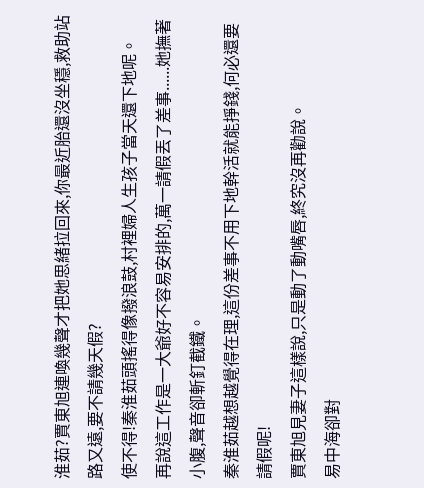淮茹?賈東旭連喚幾聲才把她思緒拉回來,你最近胎還沒坐穩,救助站路又遠,要不請幾天假?
使不得!秦淮茹頭搖得像撥浪鼓,村裡婦人生孩子當天還下地呢。
再說這工作是一大爺好不容易安排的,萬一請假丟了差事......她撫著小腹,聲音卻斬釘截鐵。
秦淮茹越想越覺得在理,這份差事不用下地幹活就能掙錢,何必還要請假呢!
賈東旭見妻子這樣說,只是動了動嘴唇,終究沒再勸說。
易中海卻對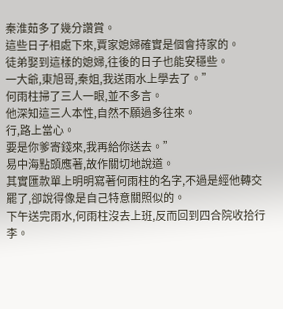秦淮茹多了幾分讚賞。
這些日子相處下來,賈家媳婦確實是個會持家的。
徒弟娶到這樣的媳婦,往後的日子也能安穩些。
一大爺,東旭哥,秦姐,我送雨水上學去了。”
何雨柱掃了三人一眼,並不多言。
他深知這三人本性,自然不願過多往來。
行,路上當心。
要是你爹寄錢來,我再給你送去。”
易中海點頭應著,故作關切地說道。
其實匯款單上明明寫著何雨柱的名字,不過是經他轉交罷了,卻說得像是自己特意關照似的。
下午送完雨水,何雨柱沒去上班,反而回到四合院收拾行李。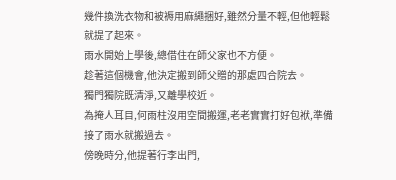幾件換洗衣物和被褥用麻繩捆好,雖然分量不輕,但他輕鬆就提了起來。
雨水開始上學後,總借住在師父家也不方便。
趁著這個機會,他決定搬到師父贈的那處四合院去。
獨門獨院既清淨,又離學校近。
為掩人耳目,何雨柱沒用空間搬運,老老實實打好包袱,準備接了雨水就搬過去。
傍晚時分,他提著行李出門,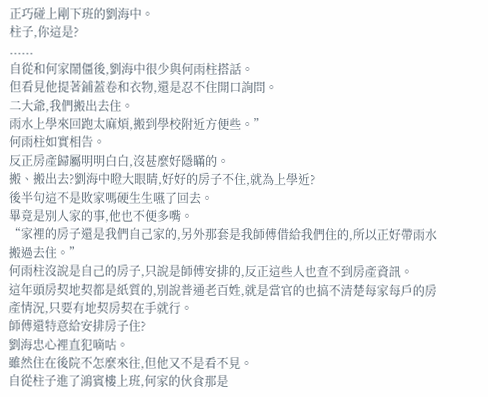正巧碰上剛下班的劉海中。
柱子,你這是?
......
自從和何家鬧僵後,劉海中很少與何雨柱搭話。
但看見他提著鋪蓋卷和衣物,還是忍不住開口詢問。
二大爺,我們搬出去住。
雨水上學來回跑太麻煩,搬到學校附近方便些。”
何雨柱如實相告。
反正房產歸屬明明白白,沒甚麼好隱瞞的。
搬、搬出去?劉海中瞪大眼睛,好好的房子不住,就為上學近?
後半句這不是敗家嗎硬生生嚥了回去。
畢竟是別人家的事,他也不便多嘴。
“家裡的房子還是我們自己家的,另外那套是我師傅借給我們住的,所以正好帶雨水搬過去住。”
何雨柱沒說是自己的房子,只說是師傅安排的,反正這些人也查不到房產資訊。
這年頭房契地契都是紙質的,別說普通老百姓,就是當官的也搞不清楚每家每戶的房產情況,只要有地契房契在手就行。
師傅還特意給安排房子住?
劉海忠心裡直犯嘀咕。
雖然住在後院不怎麼來往,但他又不是看不見。
自從柱子進了鴻賓樓上班,何家的伙食那是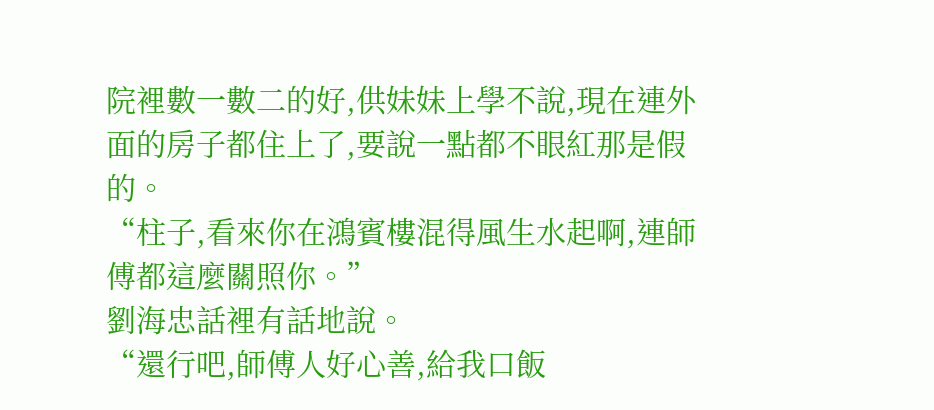院裡數一數二的好,供妹妹上學不說,現在連外面的房子都住上了,要說一點都不眼紅那是假的。
“柱子,看來你在鴻賓樓混得風生水起啊,連師傅都這麼關照你。”
劉海忠話裡有話地說。
“還行吧,師傅人好心善,給我口飯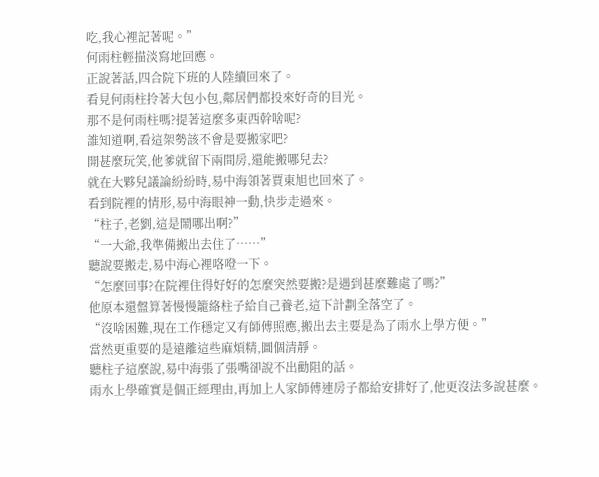吃,我心裡記著呢。”
何雨柱輕描淡寫地回應。
正說著話,四合院下班的人陸續回來了。
看見何雨柱拎著大包小包,鄰居們都投來好奇的目光。
那不是何雨柱嗎?提著這麼多東西幹啥呢?
誰知道啊,看這架勢該不會是要搬家吧?
開甚麼玩笑,他爹就留下兩間房,還能搬哪兒去?
就在大夥兒議論紛紛時,易中海領著賈東旭也回來了。
看到院裡的情形,易中海眼神一動,快步走過來。
“柱子,老劉,這是鬧哪出啊?”
“一大爺,我準備搬出去住了……”
聽說要搬走,易中海心裡咯噔一下。
“怎麼回事?在院裡住得好好的怎麼突然要搬?是遇到甚麼難處了嗎?”
他原本還盤算著慢慢籠絡柱子給自己養老,這下計劃全落空了。
“沒啥困難,現在工作穩定又有師傅照應,搬出去主要是為了雨水上學方便。”
當然更重要的是遠離這些麻煩精,圖個清靜。
聽柱子這麼說,易中海張了張嘴卻說不出勸阻的話。
雨水上學確實是個正經理由,再加上人家師傅連房子都給安排好了,他更沒法多說甚麼。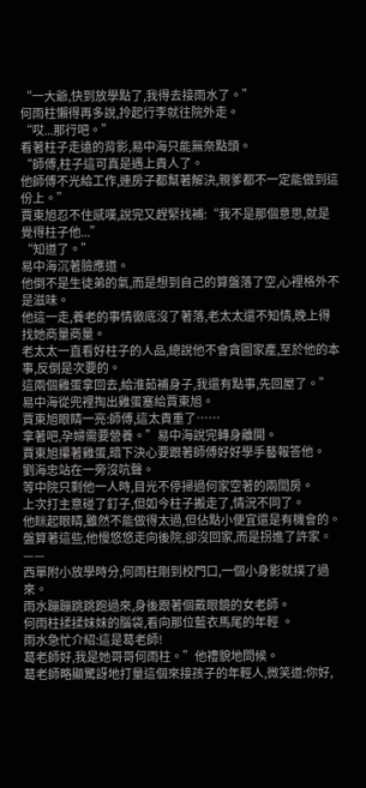“一大爺,快到放學點了,我得去接雨水了。”
何雨柱懶得再多說,拎起行李就往院外走。
“哎...那行吧。”
看著柱子走遠的背影,易中海只能無奈點頭。
“師傅,柱子這可真是遇上貴人了。
他師傅不光給工作,連房子都幫著解決,親爹都不一定能做到這份上。”
賈東旭忍不住感嘆,說完又趕緊找補:“我不是那個意思,就是覺得柱子他...”
“知道了。”
易中海沉著臉應道。
他倒不是生徒弟的氣,而是想到自己的算盤落了空,心裡格外不是滋味。
他這一走,養老的事情徹底沒了著落,老太太還不知情,晚上得找她商量商量。
老太太一直看好柱子的人品,總說他不會貪圖家產,至於他的本事,反倒是次要的。
這兩個雞蛋拿回去,給淮茹補身子,我還有點事,先回屋了。”易中海從兜裡掏出雞蛋塞給賈東旭。
賈東旭眼睛一亮:師傅,這太貴重了……
拿著吧,孕婦需要營養。”易中海說完轉身離開。
賈東旭攥著雞蛋,暗下決心要跟著師傅好好學手藝報答他。
劉海忠站在一旁沒吭聲。
等中院只剩他一人時,目光不停掃過何家空著的兩間房。
上次打主意碰了釘子,但如今柱子搬走了,情況不同了。
他眯起眼睛,雖然不能做得太過,但佔點小便宜還是有機會的。
盤算著這些,他慢悠悠走向後院,卻沒回家,而是拐進了許家。
——
西單附小放學時分,何雨柱剛到校門口,一個小身影就撲了過來。
雨水蹦蹦跳跳跑過來,身後跟著個戴眼鏡的女老師。
何雨柱揉揉妹妹的腦袋,看向那位藍衣馬尾的年輕 。
雨水急忙介紹:這是葛老師!
葛老師好,我是她哥哥何雨柱。”他禮貌地問候。
葛老師略顯驚訝地打量這個來接孩子的年輕人,微笑道:你好,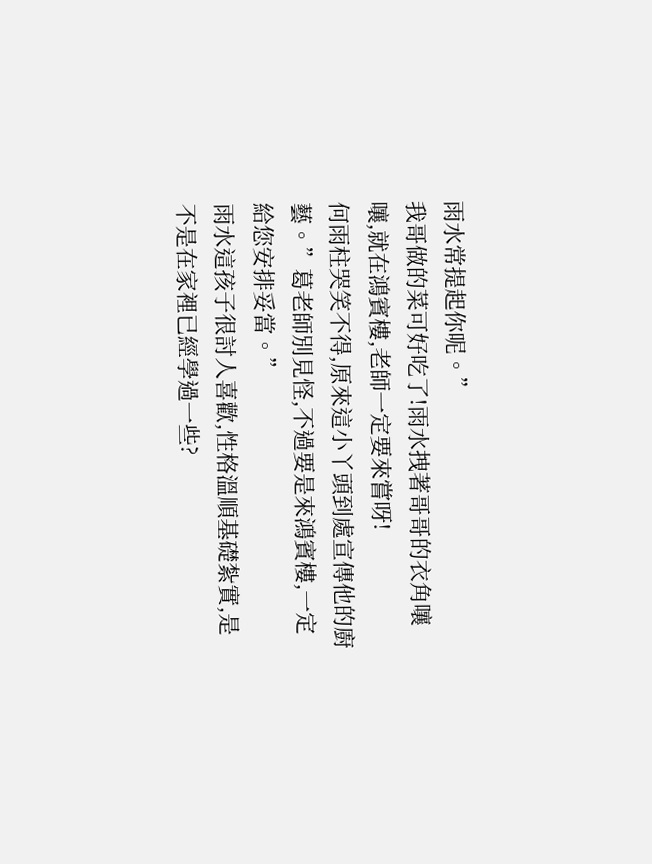雨水常提起你呢。”
我哥做的菜可好吃了!雨水拽著哥哥的衣角嚷嚷,就在鴻賓樓,老師一定要來嘗呀!
何雨柱哭笑不得,原來這小丫頭到處宣傳他的廚藝。”葛老師別見怪,不過要是來鴻賓樓,一定給您安排妥當。”
雨水這孩子很討人喜歡,性格溫順基礎紮實,是不是在家裡已經學過一些?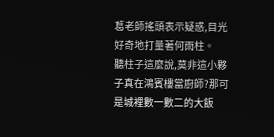葛老師搖頭表示疑惑,目光好奇地打量著何雨柱。
聽柱子這麼說,莫非這小夥子真在鴻賓樓當廚師?那可是城裡數一數二的大飯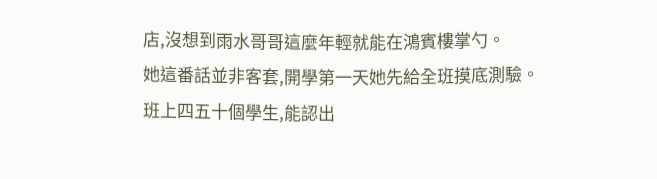店,沒想到雨水哥哥這麼年輕就能在鴻賓樓掌勺。
她這番話並非客套,開學第一天她先給全班摸底測驗。
班上四五十個學生,能認出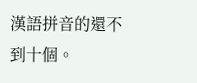漢語拼音的還不到十個。